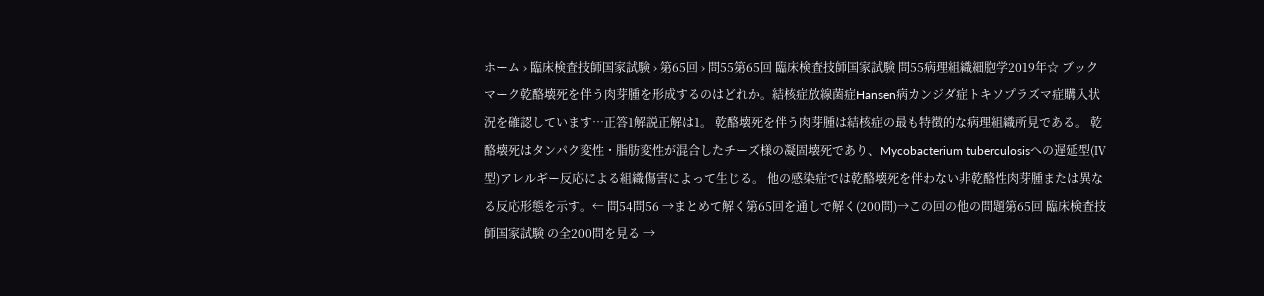ホーム › 臨床検査技師国家試験 › 第65回 › 問55第65回 臨床検査技師国家試験 問55病理組織細胞学2019年☆ ブックマーク乾酪壊死を伴う肉芽腫を形成するのはどれか。結核症放線菌症Hansen病カンジダ症トキソプラズマ症購入状況を確認しています…正答1解説正解は1。 乾酪壊死を伴う肉芽腫は結核症の最も特徴的な病理組織所見である。 乾酪壊死はタンパク変性・脂肪変性が混合したチーズ様の凝固壊死であり、Mycobacterium tuberculosisへの遅延型(Ⅳ型)アレルギー反応による組織傷害によって生じる。 他の感染症では乾酪壊死を伴わない非乾酪性肉芽腫または異なる反応形態を示す。← 問54問56 →まとめて解く第65回を通しで解く(200問)→この回の他の問題第65回 臨床検査技師国家試験 の全200問を見る →